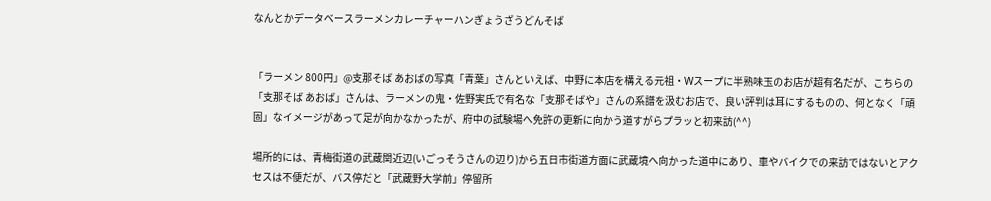なんとかデータベースラーメンカレーチャーハンぎょうざうどんそば


「ラーメン 800円」@支那そば あおばの写真「青葉」さんといえば、中野に本店を構える元祖・Wスープに半熟味玉のお店が超有名だが、こちらの「支那そば あおば」さんは、ラーメンの鬼・佐野実氏で有名な「支那そばや」さんの系譜を汲むお店で、良い評判は耳にするものの、何となく「頑固」なイメージがあって足が向かなかったが、府中の試験場へ免許の更新に向かう道すがらプラッと初来訪(^^)

場所的には、青梅街道の武蔵関近辺(いごっそうさんの辺り)から五日市街道方面に武蔵境へ向かった道中にあり、車やバイクでの来訪ではないとアクセスは不便だが、バス停だと「武蔵野大学前」停留所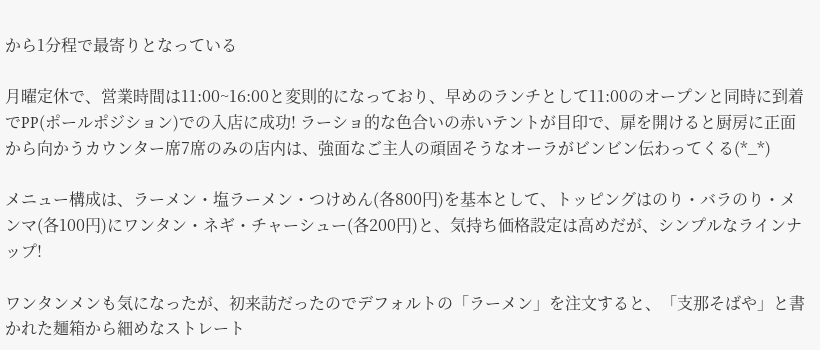から1分程で最寄りとなっている

月曜定休で、営業時間は11:00~16:00と変則的になっており、早めのランチとして11:00のオープンと同時に到着でPP(ポールポジション)での入店に成功! ラーショ的な色合いの赤いテントが目印で、扉を開けると厨房に正面から向かうカウンター席7席のみの店内は、強面なご主人の頑固そうなオーラがビンビン伝わってくる(*_*)

メニュー構成は、ラーメン・塩ラーメン・つけめん(各800円)を基本として、トッピングはのり・バラのり・メンマ(各100円)にワンタン・ネギ・チャーシュー(各200円)と、気持ち価格設定は高めだが、シンプルなラインナップ!

ワンタンメンも気になったが、初来訪だったのでデフォルトの「ラーメン」を注文すると、「支那そばや」と書かれた麺箱から細めなストレート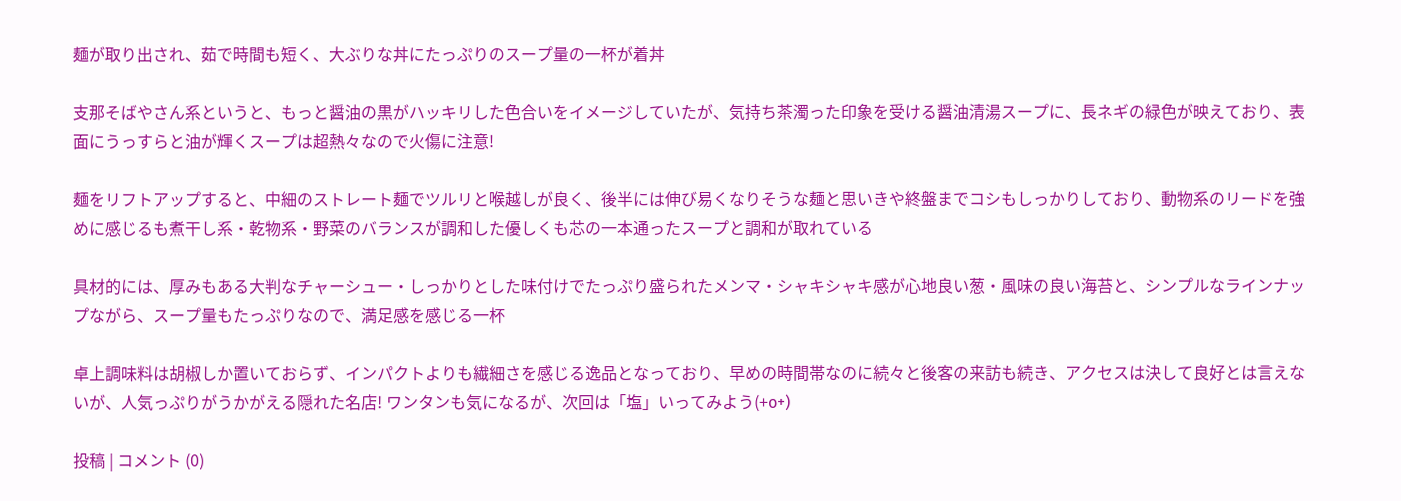麺が取り出され、茹で時間も短く、大ぶりな丼にたっぷりのスープ量の一杯が着丼

支那そばやさん系というと、もっと醤油の黒がハッキリした色合いをイメージしていたが、気持ち茶濁った印象を受ける醤油清湯スープに、長ネギの緑色が映えており、表面にうっすらと油が輝くスープは超熱々なので火傷に注意!

麺をリフトアップすると、中細のストレート麺でツルリと喉越しが良く、後半には伸び易くなりそうな麺と思いきや終盤までコシもしっかりしており、動物系のリードを強めに感じるも煮干し系・乾物系・野菜のバランスが調和した優しくも芯の一本通ったスープと調和が取れている

具材的には、厚みもある大判なチャーシュー・しっかりとした味付けでたっぷり盛られたメンマ・シャキシャキ感が心地良い葱・風味の良い海苔と、シンプルなラインナップながら、スープ量もたっぷりなので、満足感を感じる一杯

卓上調味料は胡椒しか置いておらず、インパクトよりも繊細さを感じる逸品となっており、早めの時間帯なのに続々と後客の来訪も続き、アクセスは決して良好とは言えないが、人気っぷりがうかがえる隠れた名店! ワンタンも気になるが、次回は「塩」いってみよう(+o+)

投稿 | コメント (0)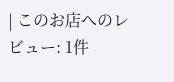| このお店へのレビュー: 1件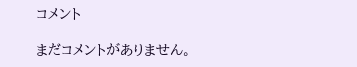コメント

まだコメントがありません。